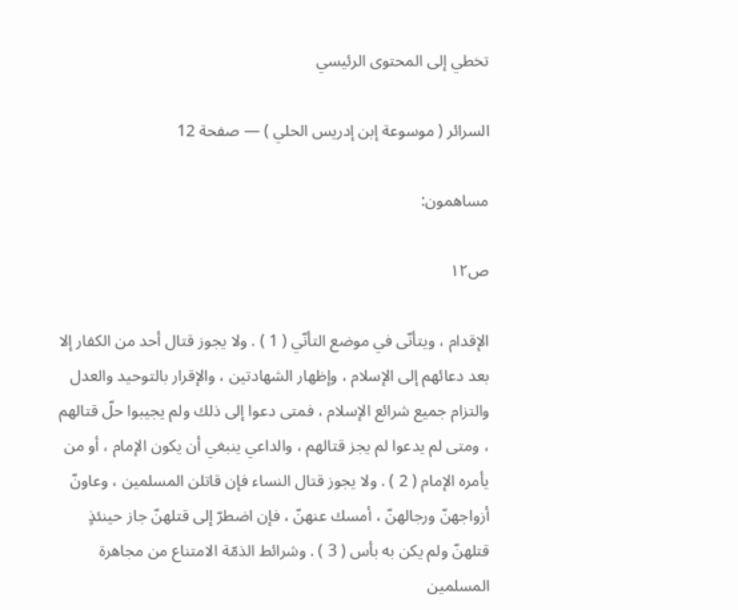تخطي إلى المحتوى الرئيسي

السرائر ( موسوعة إبن إدريس الحلي ) — صفحة 12

مساهمون:

ص١٢

الإقدام ، ويتأنّى في موضع التأنّي ( 1 ) . ولا يجوز قتال أحد من الكفار إلا بعد دعائهم إلى الإسلام ، وإظهار الشهادتين ، والإقرار بالتوحيد والعدل والتزام جميع شرائع الإسلام ، فمتى دعوا إلى ذلك ولم يجيبوا حلّ قتالهم ، ومتى لم يدعوا لم يجز قتالهم ، والداعي ينبغي أن يكون الإمام ، أو من يأمره الإمام ( 2 ) . ولا يجوز قتال النساء فإن قاتلن المسلمين ، وعاونّ أزواجهنّ ورجالهنّ ، أمسك عنهنّ ، فإن اضطرّ إلى قتلهنّ جاز حينئذٍ قتلهنّ ولم يكن به بأس ( 3 ) . وشرائط الذمّة الامتناع من مجاهرة المسلمين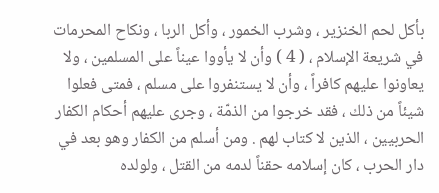بأكل لحم الخنزير ، وشرب الخمور ، وأكل الربا ، ونكاح المحرمات في شريعة الإسلام ، ( 4 ) وأن لا يأووا عيناً على المسلمين ، ولا يعاونوا عليهم كافراً ، وأن لا يستنفروا على مسلم ، فمتى فعلوا شيئاً من ذلك ، فقد خرجوا من الذمّة ، وجرى عليهم أحكام الكفار الحربيين ، الذين لا كتاب لهم . ومن أسلم من الكفار وهو بعد في دار الحرب ، كان إسلامه حقناً لدمه من القتل ، ولولده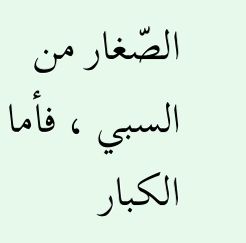الصّغار من السبي ، فأما الكبار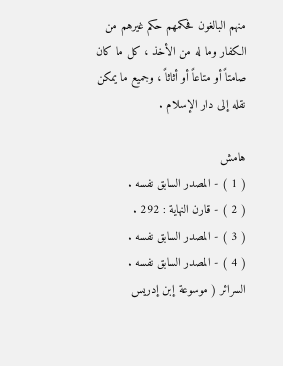منهم البالغون فحكمهم حكم غيرهم من الكفار وما له من الأخذ ، كل ما كان صامتاً أو متاعاً أو أثاثاً ، وجميع ما يمكن نقله إلى دار الإسلام .

هامش
( 1 ) - المصدر السابق نفسه .
( 2 ) - قارن النهاية : 292 .
( 3 ) - المصدر السابق نفسه .
( 4 ) - المصدر السابق نفسه .
السرائر ( موسوعة إبن إدريس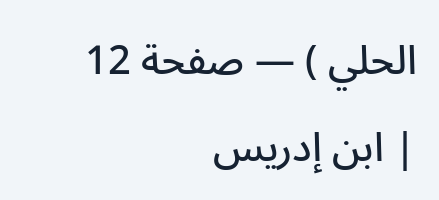الحلي ) — صفحة 12 | ابن إدريس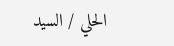الحلي / السيد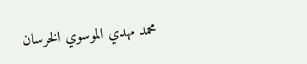محمد مهدي الموسوي الخرسان